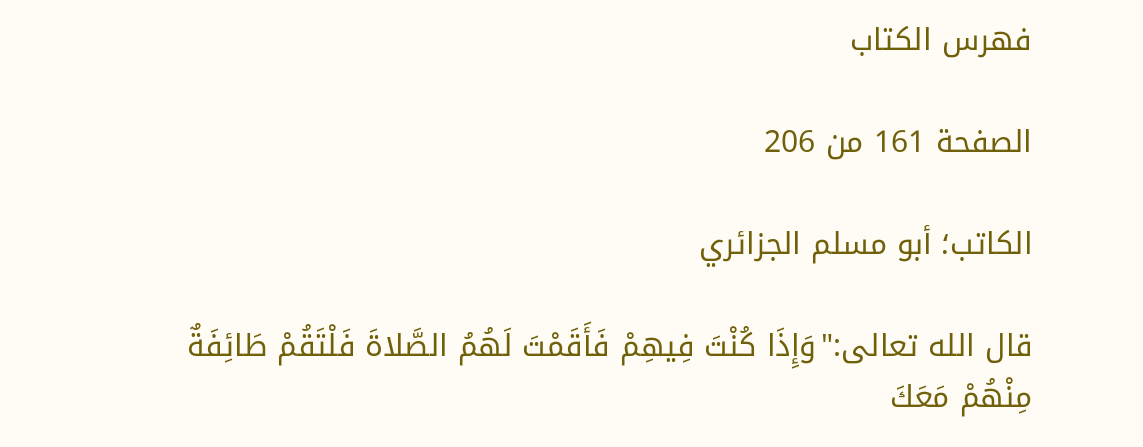فهرس الكتاب

الصفحة 161 من 206

الكاتب؛ أبو مسلم الجزائري

قال الله تعالى:"وَإِذَا كُنْتَ فِيهِمْ فَأَقَمْتَ لَهُمُ الصَّلاةَ فَلْتَقُمْ طَائِفَةٌ مِنْهُمْ مَعَكَ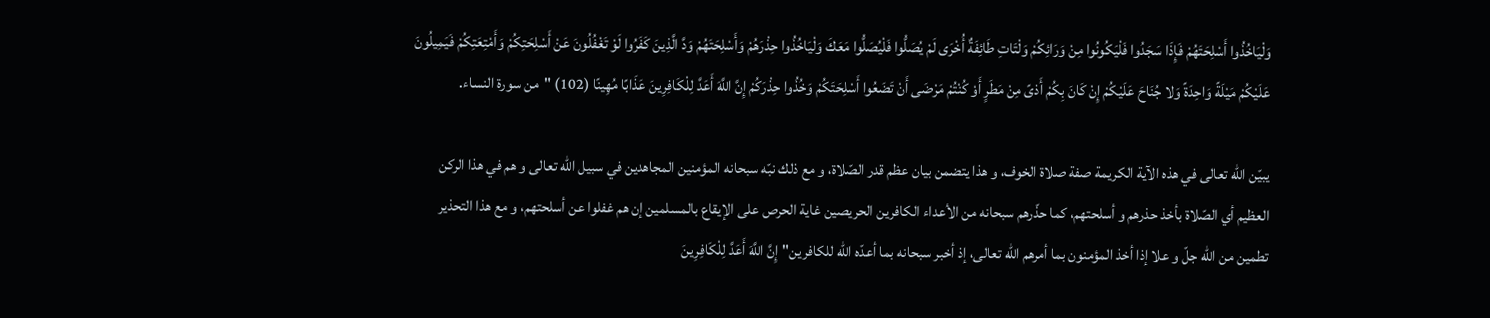وَلْيَاخُذُوا أَسْلِحَتَهُمْ فَإِذَا سَجَدُوا فَلْيَكُونُوا مِنْ وَرَائِكُمْ وَلْتَاتِ طَائِفَةٌ أُخْرَى لَمْ يُصَلُّوا فَلْيُصَلُّوا مَعَكَ وَلْيَاخُذُوا حِذْرَهُمْ وَأَسْلِحَتَهُمْ وَدَّ الَّذِينَ كَفَرُوا لَوْ تَغْفُلُونَ عَنْ أَسْلِحَتِكُمْ وَأَمْتِعَتِكُمْ فَيَمِيلُونَ عَلَيْكُمْ مَيْلَةً وَاحِدَةً وَلا جُنَاحَ عَلَيْكُمْ إِنْ كَانَ بِكُمْ أَذىً مِنْ مَطَرٍ أَوْ كُنْتُمْ مَرْضَى أَنْ تَضَعُوا أَسْلِحَتَكُمْ وَخُذُوا حِذْرَكُمْ إِنَّ اللَّهَ أَعَدَّ لِلْكَافِرِينَ عَذَابًا مُهِينًا (102) "من سورة النساء.

يبيّن الله تعالى في هذه الآية الكريمة صفة صلاة الخوف، و هذا يتضمن بيان عظم قدر الصّلاة، و مع ذلك نبّه سبحانه المؤمنين المجاهدين في سبيل الله تعالى و هم في هذا الركن العظيم أي الصّلاة بأخذ حذرهم و أسلحتهم، كما حذّرهم سبحانه من الأعداء الكافرين الحريصين غاية الحرص على الإيقاع بالمسلمين إن هم غفلوا عن أسلحتهم، و مع هذا التحذير تطمين من الله جلّ و علا إذا أخذ المؤمنون بما أمرهم الله تعالى، إذ أخبر سبحانه بما أعدّه الله للكافرين"إِنَّ اللَّهَ أَعَدَّ لِلْكَافِرِينَ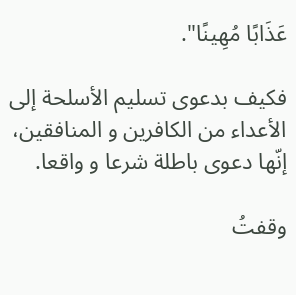عَذَابًا مُهِينًا".

فكيف بدعوى تسليم الأسلحة إلى الأعداء من الكافرين و المنافقين، إنّها دعوى باطلة شرعا و واقعا.

وقفتُ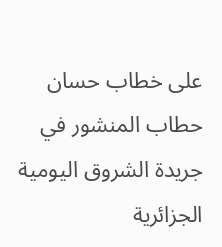على خطاب حسان حطاب المنشور في جريدة الشروق اليومية الجزائرية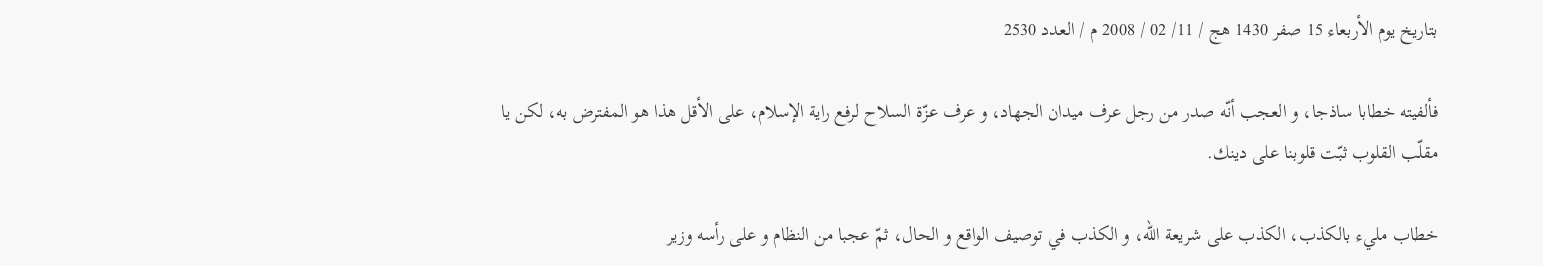بتاريخ يوم الأربعاء 15 صفر 1430 هج / 11/ 02 / 2008 م / العدد 2530

فألفيته خطابا ساذجا، و العجب أنّه صدر من رجل عرف ميدان الجهاد، و عرف عزّة السلاح لرفع راية الإسلام، على الأقل هذا هو المفترض به، لكن يا مقلّب القلوب ثبّت قلوبنا على دينك.

خطاب مليء بالكذب، الكذب على شريعة الله، و الكذب في توصيف الواقع و الحال، ثمّ عجبا من النظام و على رأسه وزير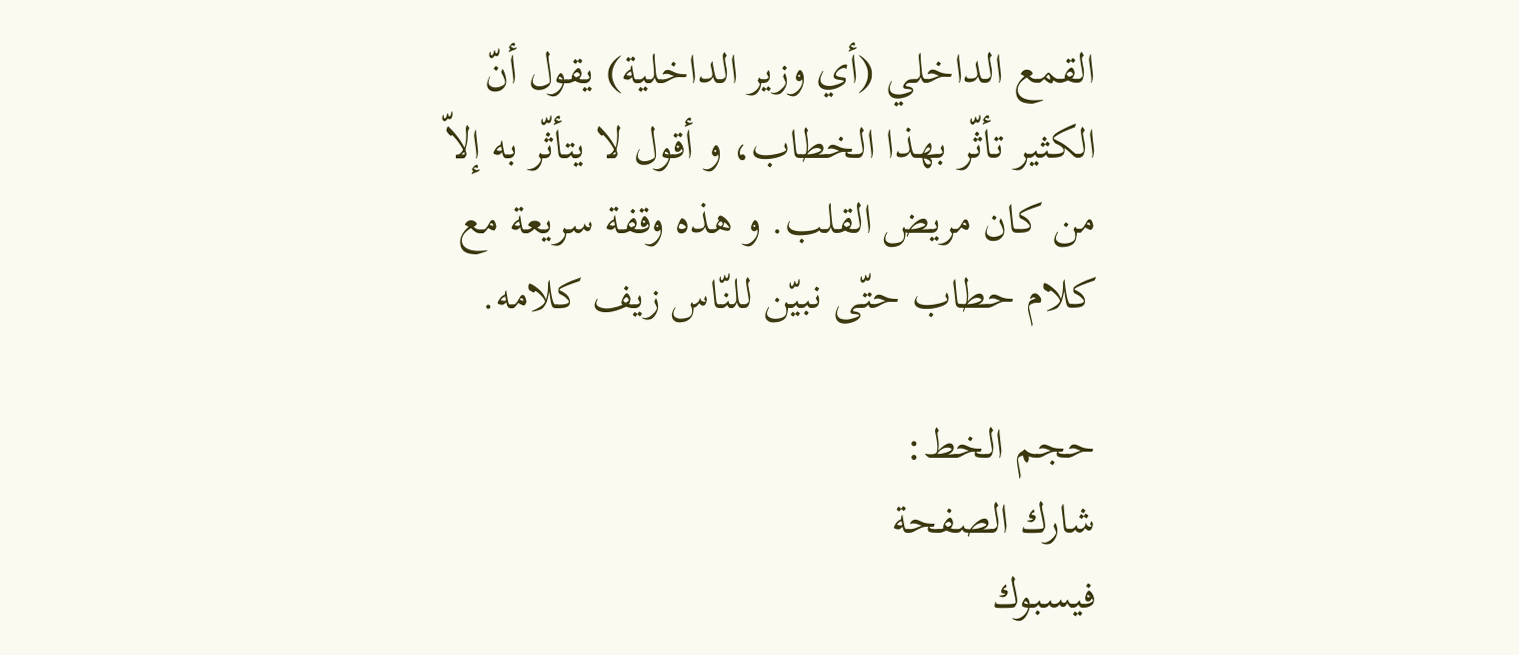القمع الداخلي (أي وزير الداخلية) يقول أنّ الكثير تأثّر بهذا الخطاب، و أقول لا يتأثّر به إلاّ من كان مريض القلب. و هذه وقفة سريعة مع كلام حطاب حتّى نبيّن للنّاس زيف كلامه.

حجم الخط:
شارك الصفحة
فيسبوك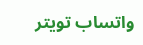واتساب تويتر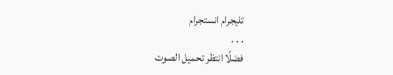تليجرام انستجرام
. . .
فضلًا انتظر تحميل الصوت